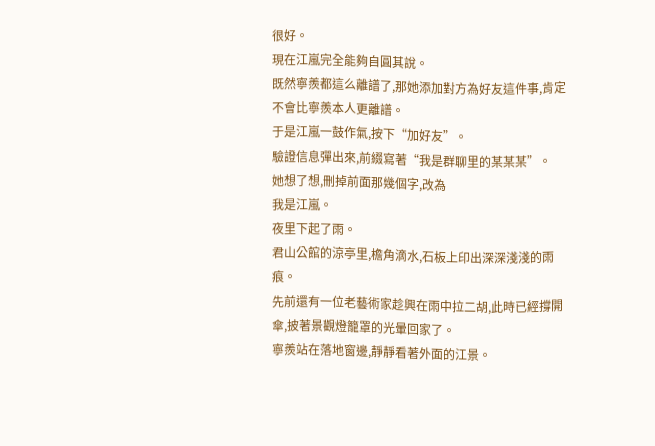很好。
現在江嵐完全能夠自圓其說。
既然寧羨都這么離譜了,那她添加對方為好友這件事,肯定不會比寧羨本人更離譜。
于是江嵐一鼓作氣,按下“加好友”。
驗證信息彈出來,前綴寫著“我是群聊里的某某某”。
她想了想,刪掉前面那幾個字,改為
我是江嵐。
夜里下起了雨。
君山公館的涼亭里,檐角滴水,石板上印出深深淺淺的雨痕。
先前還有一位老藝術家趁興在雨中拉二胡,此時已經撐開傘,披著景觀燈籠罩的光暈回家了。
寧羨站在落地窗邊,靜靜看著外面的江景。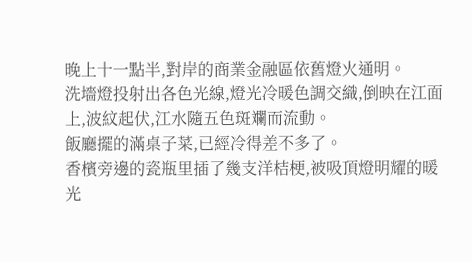晚上十一點半,對岸的商業金融區依舊燈火通明。
洗墻燈投射出各色光線,燈光冷暖色調交織,倒映在江面上,波紋起伏,江水隨五色斑斕而流動。
飯廳擺的滿桌子菜,已經冷得差不多了。
香檳旁邊的瓷瓶里插了幾支洋桔梗,被吸頂燈明耀的暖光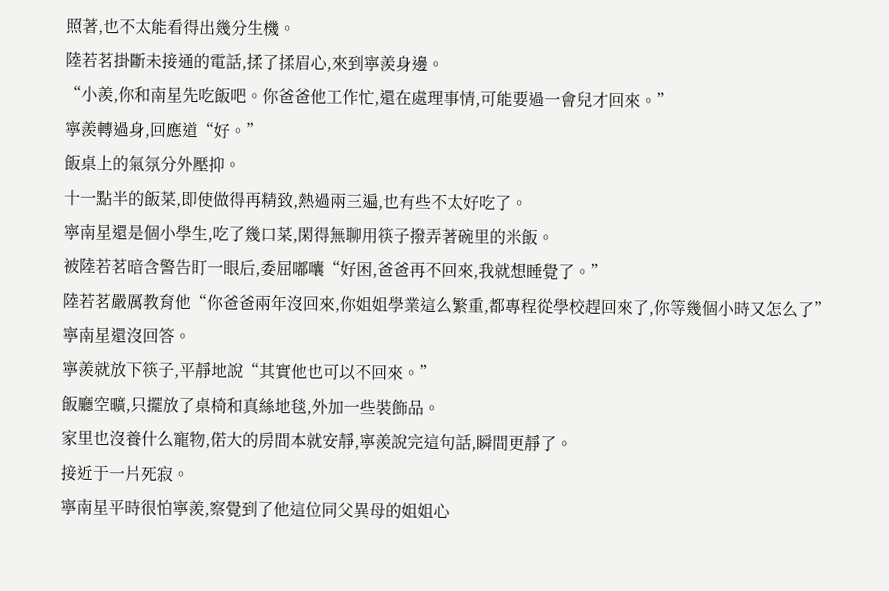照著,也不太能看得出幾分生機。
陸若茗掛斷未接通的電話,揉了揉眉心,來到寧羨身邊。
“小羨,你和南星先吃飯吧。你爸爸他工作忙,還在處理事情,可能要過一會兒才回來。”
寧羨轉過身,回應道“好。”
飯桌上的氣氛分外壓抑。
十一點半的飯菜,即使做得再精致,熱過兩三遍,也有些不太好吃了。
寧南星還是個小學生,吃了幾口菜,閑得無聊用筷子撥弄著碗里的米飯。
被陸若茗暗含警告盯一眼后,委屈嘟囔“好困,爸爸再不回來,我就想睡覺了。”
陸若茗嚴厲教育他“你爸爸兩年沒回來,你姐姐學業這么繁重,都專程從學校趕回來了,你等幾個小時又怎么了”
寧南星還沒回答。
寧羨就放下筷子,平靜地說“其實他也可以不回來。”
飯廳空曠,只擺放了桌椅和真絲地毯,外加一些裝飾品。
家里也沒養什么寵物,偌大的房間本就安靜,寧羨說完這句話,瞬間更靜了。
接近于一片死寂。
寧南星平時很怕寧羨,察覺到了他這位同父異母的姐姐心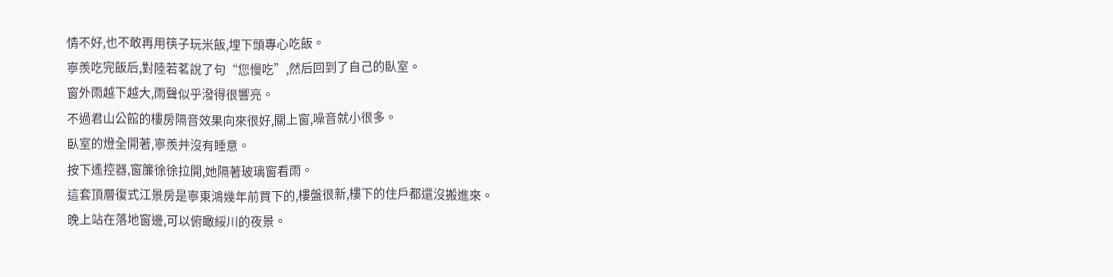情不好,也不敢再用筷子玩米飯,埋下頭專心吃飯。
寧羨吃完飯后,對陸若茗說了句“您慢吃”,然后回到了自己的臥室。
窗外雨越下越大,雨聲似乎潑得很響亮。
不過君山公館的樓房隔音效果向來很好,關上窗,噪音就小很多。
臥室的燈全開著,寧羨并沒有睡意。
按下遙控器,窗簾徐徐拉開,她隔著玻璃窗看雨。
這套頂層復式江景房是寧東鴻幾年前買下的,樓盤很新,樓下的住戶都還沒搬進來。
晚上站在落地窗邊,可以俯瞰綏川的夜景。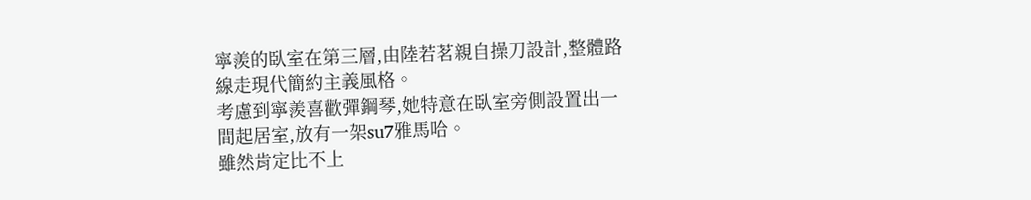寧羨的臥室在第三層,由陸若茗親自操刀設計,整體路線走現代簡約主義風格。
考慮到寧羨喜歡彈鋼琴,她特意在臥室旁側設置出一間起居室,放有一架su7雅馬哈。
雖然肯定比不上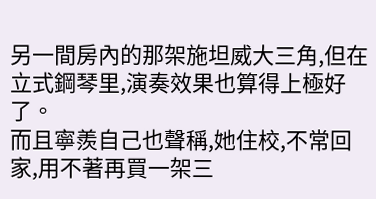另一間房內的那架施坦威大三角,但在立式鋼琴里,演奏效果也算得上極好了。
而且寧羨自己也聲稱,她住校,不常回家,用不著再買一架三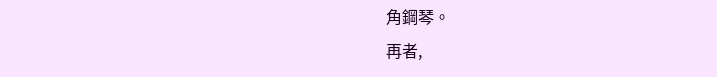角鋼琴。
再者,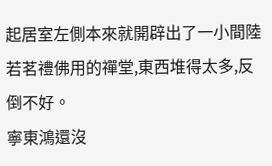起居室左側本來就開辟出了一小間陸若茗禮佛用的禪堂,東西堆得太多,反倒不好。
寧東鴻還沒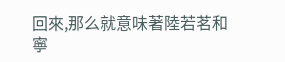回來,那么就意味著陸若茗和寧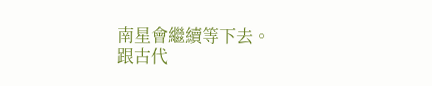南星會繼續等下去。
跟古代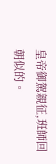皇帝御駕親征,班師回朝似的。